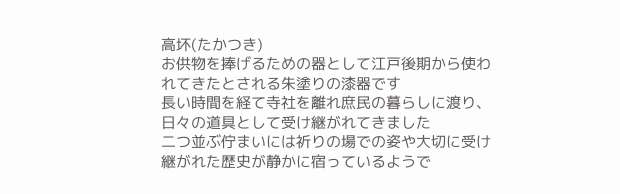高坏(たかつき)
お供物を捧げるための器として江戸後期から使われてきたとされる朱塗りの漆器です
長い時間を経て寺社を離れ庶民の暮らしに渡り、日々の道具として受け継がれてきました
二つ並ぶ佇まいには祈りの場での姿や大切に受け継がれた歴史が静かに宿っているようで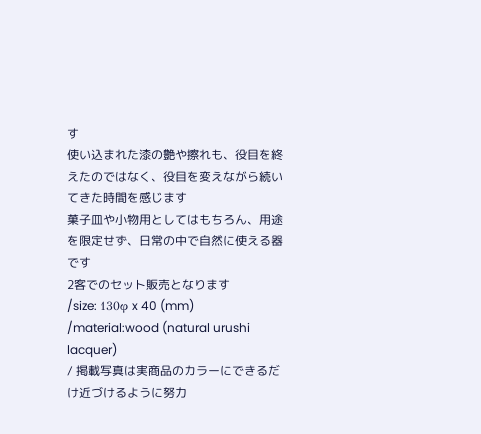す
使い込まれた漆の艶や擦れも、役目を終えたのではなく、役目を変えながら続いてきた時間を感じます
菓子皿や小物用としてはもちろん、用途を限定せず、日常の中で自然に使える器です
2客でのセット販売となります
/size: 130φ x 40 (mm)
/material:wood (natural urushi lacquer)
/ 掲載写真は実商品のカラーにできるだけ近づけるように努力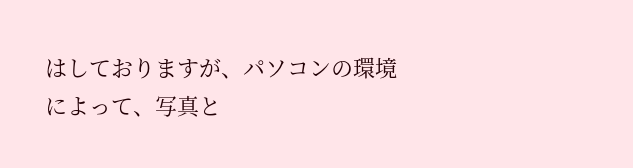はしておりますが、パソコンの環境によって、写真と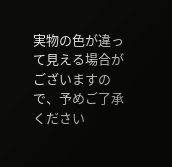実物の色が違って見える場合がございますので、予めご了承ください